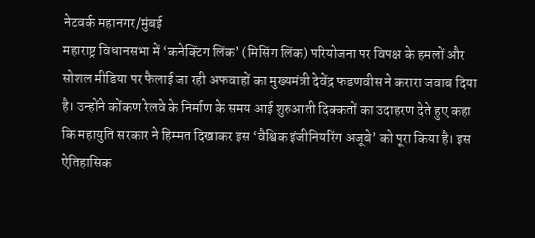नेटवर्क महानगर/मुंबई
महाराष्ट्र विधानसभा में ‘कनेक्टिंग लिंक’ (मिसिंग लिंक) परियोजना पर विपक्ष के हमलों और सोशल मीडिया पर फैलाई जा रही अफवाहों का मुख्यमंत्री देवेंद्र फडणवीस ने करारा जवाब दिया है। उन्होंने कोंकण रेलवे के निर्माण के समय आई शुरुआती दिक्कतों का उदाहरण देते हुए कहा कि महायुति सरकार ने हिम्मत दिखाकर इस ‘वैश्विक इंजीनियरिंग अजूबे’ को पूरा किया है। इस ऐतिहासिक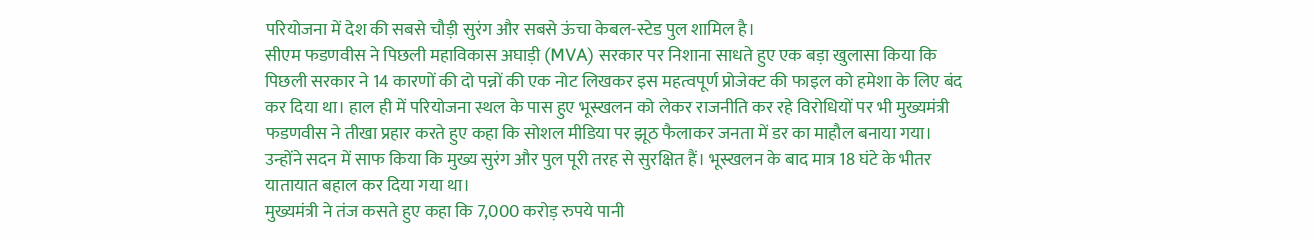परियोजना में देश की सबसे चौड़ी सुरंग और सबसे ऊंचा केबल-स्टेड पुल शामिल है।
सीएम फडणवीस ने पिछली महाविकास अघाड़ी (MVA) सरकार पर निशाना साधते हुए एक बड़ा खुलासा किया कि पिछली सरकार ने 14 कारणों की दो पन्नों की एक नोट लिखकर इस महत्वपूर्ण प्रोजेक्ट की फाइल को हमेशा के लिए बंद कर दिया था। हाल ही में परियोजना स्थल के पास हुए भूस्खलन को लेकर राजनीति कर रहे विरोधियों पर भी मुख्यमंत्री फडणवीस ने तीखा प्रहार करते हुए कहा कि सोशल मीडिया पर झूठ फैलाकर जनता में डर का माहौल बनाया गया। उन्होंने सदन में साफ किया कि मुख्य सुरंग और पुल पूरी तरह से सुरक्षित हैं। भूस्खलन के बाद मात्र 18 घंटे के भीतर यातायात बहाल कर दिया गया था।
मुख्यमंत्री ने तंज कसते हुए कहा कि 7,000 करोड़ रुपये पानी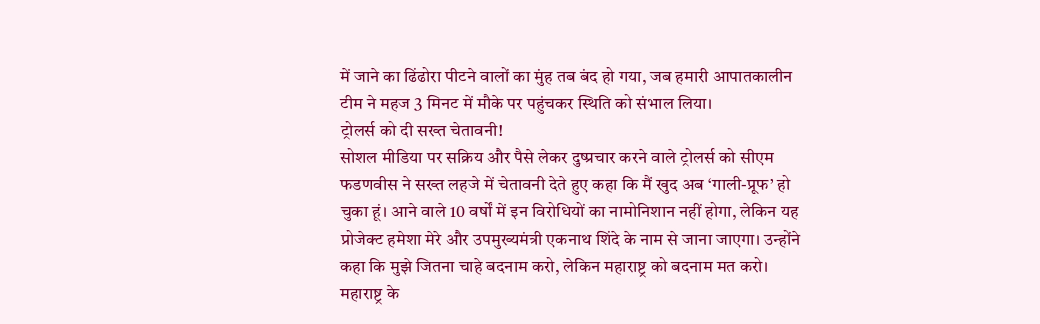में जाने का ढिंढोरा पीटने वालों का मुंह तब बंद हो गया, जब हमारी आपातकालीन टीम ने महज 3 मिनट में मौके पर पहुंचकर स्थिति को संभाल लिया।
ट्रोलर्स को दी सख्त चेतावनी!
सोशल मीडिया पर सक्रिय और पैसे लेकर दुष्प्रचार करने वाले ट्रोलर्स को सीएम फडणवीस ने सख्त लहजे में चेतावनी देते हुए कहा कि मैं खुद अब ‘गाली-प्रूफ’ हो चुका हूं। आने वाले 10 वर्षों में इन विरोधियों का नामोनिशान नहीं होगा, लेकिन यह प्रोजेक्ट हमेशा मेरे और उपमुख्यमंत्री एकनाथ शिंदे के नाम से जाना जाएगा। उन्होंने कहा कि मुझे जितना चाहे बदनाम करो, लेकिन महाराष्ट्र को बदनाम मत करो। महाराष्ट्र के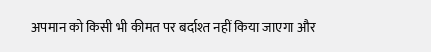अपमान को किसी भी कीमत पर बर्दाश्त नहीं किया जाएगा और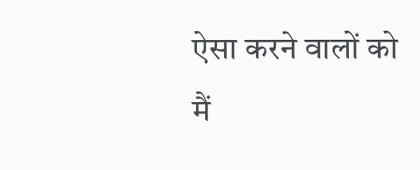ऐसा करने वालों को मैं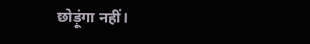छोड़ूंगा नहीं।